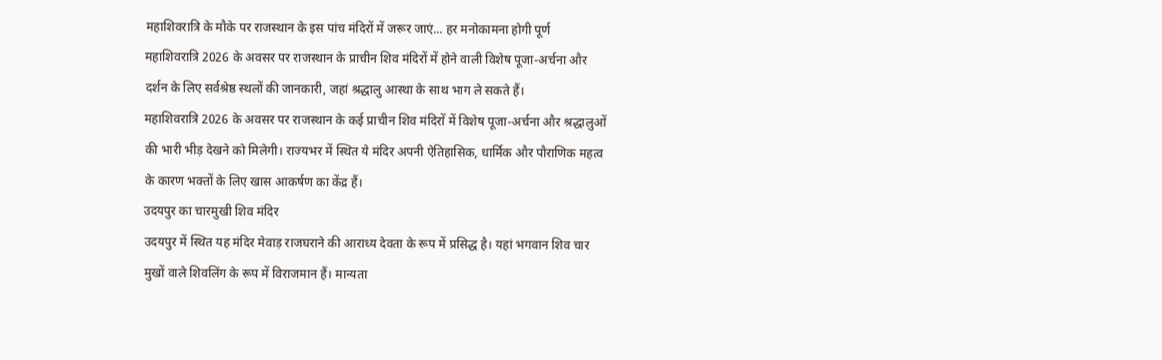महाशिवरात्रि के मौके पर राजस्थान के इस पांच मंदिरों में जरूर जाएं... हर मनोकामना होगी पूर्ण
महाशिवरात्रि 2026 के अवसर पर राजस्थान के प्राचीन शिव मंदिरों में होने वाली विशेष पूजा-अर्चना और दर्शन के लिए सर्वश्रेष्ठ स्थलों की जानकारी, जहां श्रद्धालु आस्था के साथ भाग ले सकते हैं।
महाशिवरात्रि 2026 के अवसर पर राजस्थान के कई प्राचीन शिव मंदिरों में विशेष पूजा-अर्चना और श्रद्धालुओं की भारी भीड़ देखने को मिलेगी। राज्यभर में स्थित ये मंदिर अपनी ऐतिहासिक, धार्मिक और पौराणिक महत्व के कारण भक्तों के लिए खास आकर्षण का केंद्र हैं।
उदयपुर का चारमुखी शिव मंदिर
उदयपुर में स्थित यह मंदिर मेवाड़ राजघराने की आराध्य देवता के रूप में प्रसिद्ध है। यहां भगवान शिव चार मुखों वाले शिवलिंग के रूप में विराजमान हैं। मान्यता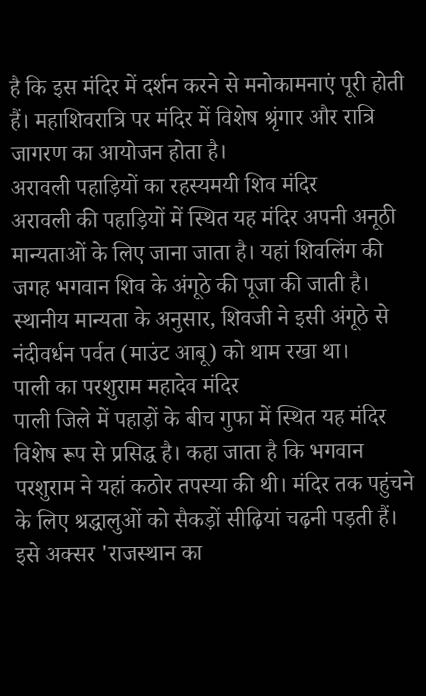है कि इस मंदिर में दर्शन करने से मनोकामनाएं पूरी होती हैं। महाशिवरात्रि पर मंदिर में विशेष श्रृंगार और रात्रि जागरण का आयोजन होता है।
अरावली पहाड़ियों का रहस्यमयी शिव मंदिर
अरावली की पहाड़ियों में स्थित यह मंदिर अपनी अनूठी मान्यताओं के लिए जाना जाता है। यहां शिवलिंग की जगह भगवान शिव के अंगूठे की पूजा की जाती है। स्थानीय मान्यता के अनुसार, शिवजी ने इसी अंगूठे से नंदीवर्धन पर्वत (माउंट आबू) को थाम रखा था।
पाली का परशुराम महादेव मंदिर
पाली जिले में पहाड़ों के बीच गुफा में स्थित यह मंदिर विशेष रूप से प्रसिद्ध है। कहा जाता है कि भगवान परशुराम ने यहां कठोर तपस्या की थी। मंदिर तक पहुंचने के लिए श्रद्धालुओं को सैकड़ों सीढ़ियां चढ़नी पड़ती हैं। इसे अक्सर 'राजस्थान का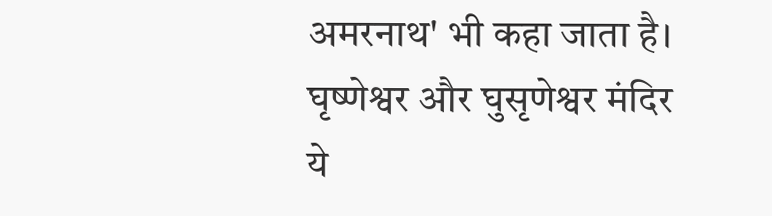अमरनाथ' भी कहा जाता है।
घृष्णेश्वर और घुसृणेश्वर मंदिर
ये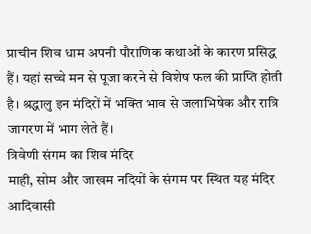प्राचीन शिव धाम अपनी पौराणिक कथाओं के कारण प्रसिद्ध हैं। यहां सच्चे मन से पूजा करने से विशेष फल की प्राप्ति होती है। श्रद्धालु इन मंदिरों में भक्ति भाव से जलाभिषेक और रात्रि जागरण में भाग लेते हैं।
त्रिवेणी संगम का शिव मंदिर
माही, सोम और जाखम नदियों के संगम पर स्थित यह मंदिर आदिवासी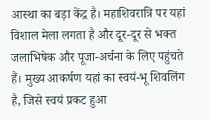आस्था का बड़ा केंद्र है। महाशिवरात्रि पर यहां विशाल मेला लगता है और दूर-दूर से भक्त जलाभिषेक और पूजा-अर्चना के लिए पहुंचते हैं। मुख्य आकर्षण यहां का स्वयं-भू शिवलिंग है, जिसे स्वयं प्रकट हुआ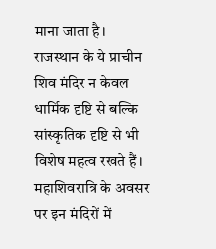माना जाता है।
राजस्थान के ये प्राचीन शिव मंदिर न केवल धार्मिक दृष्टि से बल्कि सांस्कृतिक दृष्टि से भी विशेष महत्व रखते हैं। महाशिवरात्रि के अवसर पर इन मंदिरों में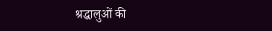श्रद्धालुओं की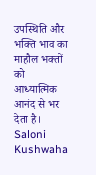उपस्थिति और भक्ति भाव का माहौल भक्तों को आध्यात्मिक आनंद से भर देता है।
Saloni Kushwaha